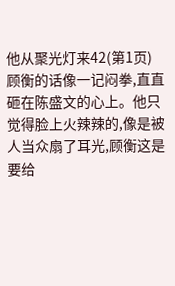他从聚光灯来42(第1页)
顾衡的话像一记闷拳,直直砸在陈盛文的心上。他只觉得脸上火辣辣的,像是被人当众扇了耳光,顾衡这是要给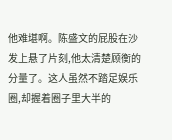他难堪啊。陈盛文的屁股在沙发上悬了片刻,他太清楚顾衡的分量了。这人虽然不踏足娱乐圈,却握着圈子里大半的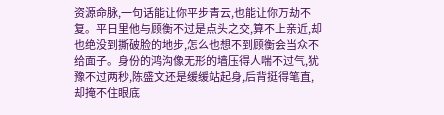资源命脉,一句话能让你平步青云,也能让你万劫不复。平日里他与顾衡不过是点头之交,算不上亲近,却也绝没到撕破脸的地步,怎么也想不到顾衡会当众不给面子。身份的鸿沟像无形的墙压得人喘不过气,犹豫不过两秒,陈盛文还是缓缓站起身,后背挺得笔直,却掩不住眼底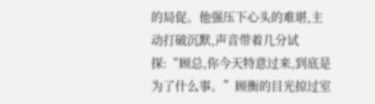的局促。他强压下心头的难堪,主动打破沉默,声音带着几分试探:“顾总,你今天特意过来,到底是为了什么事。”顾衡的目光掠过室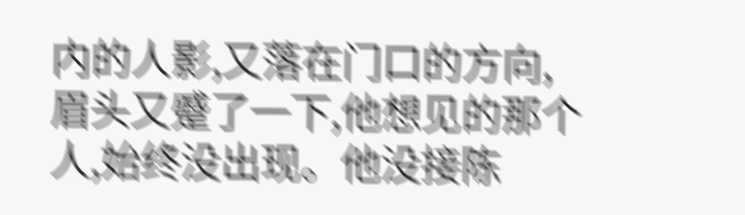内的人影,又落在门口的方向,眉头又蹙了一下,他想见的那个人,始终没出现。他没接陈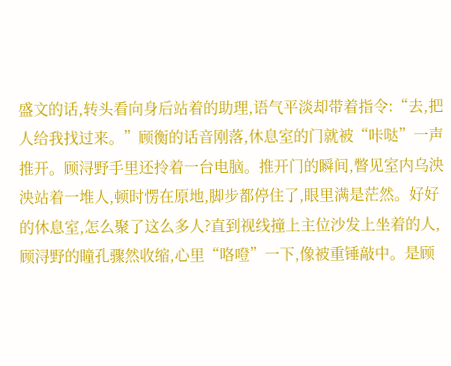盛文的话,转头看向身后站着的助理,语气平淡却带着指令:“去,把人给我找过来。”顾衡的话音刚落,休息室的门就被“咔哒”一声推开。顾浔野手里还拎着一台电脑。推开门的瞬间,瞥见室内乌泱泱站着一堆人,顿时愣在原地,脚步都停住了,眼里满是茫然。好好的休息室,怎么聚了这么多人?直到视线撞上主位沙发上坐着的人,顾浔野的瞳孔骤然收缩,心里“咯噔”一下,像被重锤敲中。是顾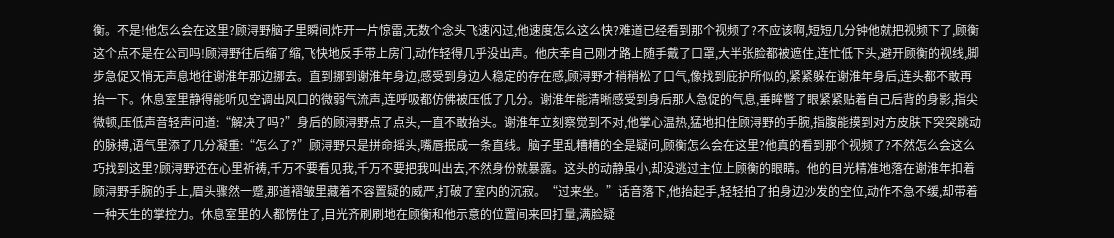衡。不是!他怎么会在这里?顾浔野脑子里瞬间炸开一片惊雷,无数个念头飞速闪过,他速度怎么这么快?难道已经看到那个视频了?不应该啊,短短几分钟他就把视频下了,顾衡这个点不是在公司吗!顾浔野往后缩了缩,飞快地反手带上房门,动作轻得几乎没出声。他庆幸自己刚才路上随手戴了口罩,大半张脸都被遮住,连忙低下头,避开顾衡的视线,脚步急促又悄无声息地往谢淮年那边挪去。直到挪到谢淮年身边,感受到身边人稳定的存在感,顾浔野才稍稍松了口气,像找到庇护所似的,紧紧躲在谢淮年身后,连头都不敢再抬一下。休息室里静得能听见空调出风口的微弱气流声,连呼吸都仿佛被压低了几分。谢淮年能清晰感受到身后那人急促的气息,垂眸瞥了眼紧紧贴着自己后背的身影,指尖微顿,压低声音轻声问道:“解决了吗?”身后的顾浔野点了点头,一直不敢抬头。谢淮年立刻察觉到不对,他掌心温热,猛地扣住顾浔野的手腕,指腹能摸到对方皮肤下突突跳动的脉搏,语气里添了几分凝重:“怎么了?”顾浔野只是拼命摇头,嘴唇抿成一条直线。脑子里乱糟糟的全是疑问,顾衡怎么会在这里?他真的看到那个视频了?不然怎么会这么巧找到这里?顾浔野还在心里祈祷,千万不要看见我,千万不要把我叫出去,不然身份就暴露。这头的动静虽小,却没逃过主位上顾衡的眼睛。他的目光精准地落在谢淮年扣着顾浔野手腕的手上,眉头骤然一蹙,那道褶皱里藏着不容置疑的威严,打破了室内的沉寂。“过来坐。”话音落下,他抬起手,轻轻拍了拍身边沙发的空位,动作不急不缓,却带着一种天生的掌控力。休息室里的人都愣住了,目光齐刷刷地在顾衡和他示意的位置间来回打量,满脸疑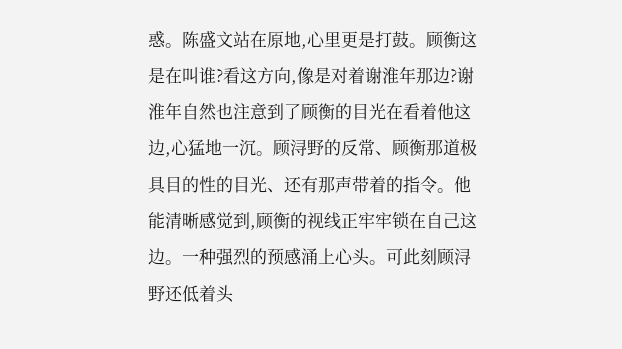惑。陈盛文站在原地,心里更是打鼓。顾衡这是在叫谁?看这方向,像是对着谢淮年那边?谢淮年自然也注意到了顾衡的目光在看着他这边,心猛地一沉。顾浔野的反常、顾衡那道极具目的性的目光、还有那声带着的指令。他能清晰感觉到,顾衡的视线正牢牢锁在自己这边。一种强烈的预感涌上心头。可此刻顾浔野还低着头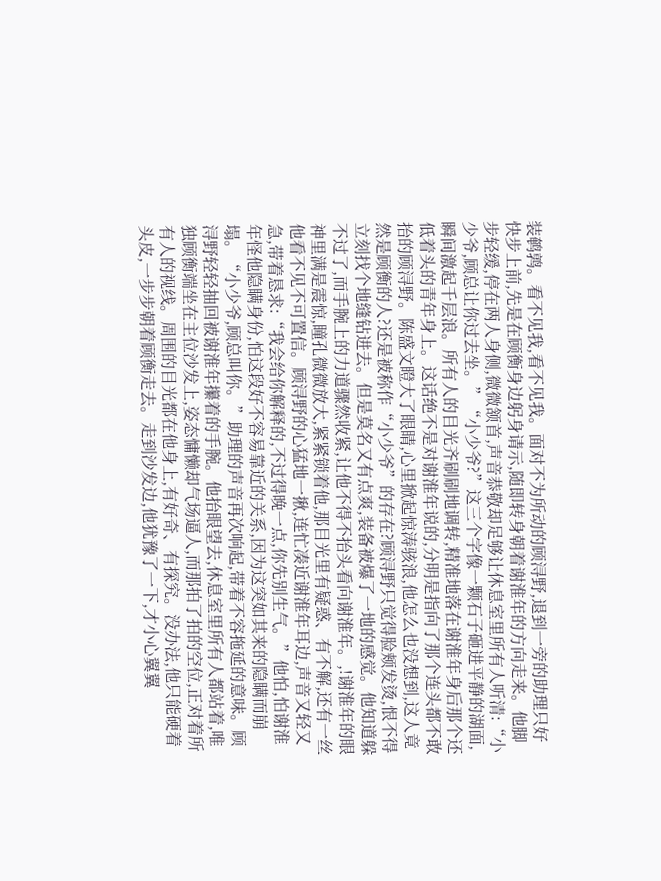装鹌鹑。看不见我,看不见我。面对不为所动的顾浔野,退到一旁的助理只好快步上前,先是在顾衡身边躬身请示,随即转身朝着谢淮年的方向走来。他脚步轻缓,停在两人身侧,微微颔首,声音恭敬却足够让休息室里所有人听清:“小少爷,顾总让你过去坐。”“小少爷?”这三个字像一颗石子砸进平静的湖面,瞬间激起千层浪。所有人的目光齐刷刷地调转,精准地落在谢淮年身后那个还低着头的青年身上。这话绝不是对谢淮年说的,分明是指向了那个连头都不敢抬的顾浔野。陈盛文瞪大了眼睛,心里掀起惊涛骇浪,他怎么也没想到,这人竟然是顾衡的人?还是被称作“小少爷”的存在?顾浔野只觉得脸颊发烫,恨不得立刻找个地缝钻进去。但是莫名又有点爽,装备被爆了一地的感觉。他知道躲不过了,而手腕上的力道骤然收紧,让他不得不抬头看向谢淮年。,!谢淮年的眼神里满是震惊,瞳孔微微放大,紧紧锁着他,那目光里有疑惑、有不解,还有一丝他看不见不可置信。顾浔野的心猛地一揪,连忙凑近谢淮年耳边,声音又轻又急,带着恳求:“我会给你解释的,不过得晚一点,你先别生气。”他怕,怕谢淮年怪他隐瞒身份,怕这段好不容易靠近的关系,因为这突如其来的隐瞒而崩塌。“小少爷,顾总叫你。”助理的声音再次响起,带着不容拖延的意味。顾浔野轻轻抽回被谢淮年攥着的手腕。他抬眼望去,休息室里所有人都站着,唯独顾衡端坐在主位沙发上,姿态慵懒却气场逼人,而那拍了拍的空位,正对着所有人的视线。周围的目光都在他身上,有好奇、有探究。没办法,他只能硬着头皮,一步步朝着顾衡走去。走到沙发边,他犹豫了一下,才小心翼翼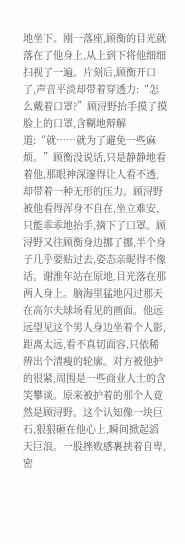地坐下。刚一落座,顾衡的目光就落在了他身上,从上到下将他细细扫视了一遍。片刻后,顾衡开口了,声音平淡却带着穿透力:“怎么戴着口罩?”顾浔野抬手摸了摸脸上的口罩,含糊地辩解道:“就……就为了避免一些麻烦。”顾衡没说话,只是静静地看着他,那眼神深邃得让人看不透,却带着一种无形的压力。顾浔野被他看得浑身不自在,坐立难安,只能乖乖地抬手,摘下了口罩。顾浔野又往顾衡身边挪了挪,半个身子几乎要贴过去,姿态亲昵得不像话。谢淮年站在原地,目光落在那两人身上。脑海里猛地闪过那天在高尔夫球场看见的画面。他远远望见这个男人身边坐着个人影,距离太远,看不真切面容,只依稀辨出个清瘦的轮廓。对方被他护的很紧,周围是一些商业人士的含笑攀谈。原来被护着的那个人竟然是顾浔野。这个认知像一块巨石,狠狠砸在他心上,瞬间掀起滔天巨浪。一股挫败感裹挟着自卑,密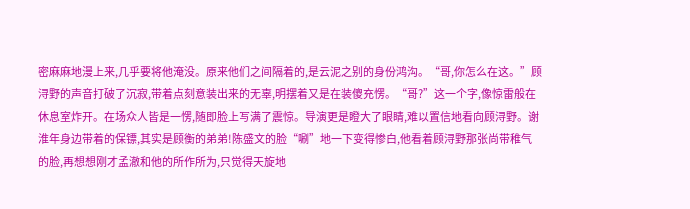密麻麻地漫上来,几乎要将他淹没。原来他们之间隔着的,是云泥之别的身份鸿沟。“哥,你怎么在这。”顾浔野的声音打破了沉寂,带着点刻意装出来的无辜,明摆着又是在装傻充愣。“哥?”这一个字,像惊雷般在休息室炸开。在场众人皆是一愣,随即脸上写满了震惊。导演更是瞪大了眼睛,难以置信地看向顾浔野。谢淮年身边带着的保镖,其实是顾衡的弟弟!陈盛文的脸“唰”地一下变得惨白,他看着顾浔野那张尚带稚气的脸,再想想刚才孟澈和他的所作所为,只觉得天旋地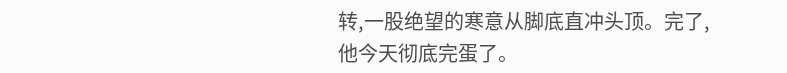转,一股绝望的寒意从脚底直冲头顶。完了,他今天彻底完蛋了。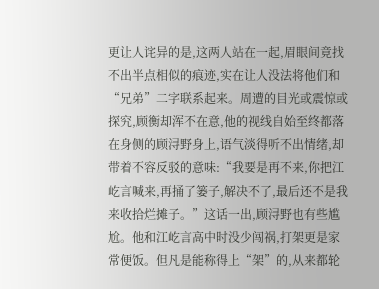更让人诧异的是,这两人站在一起,眉眼间竟找不出半点相似的痕迹,实在让人没法将他们和“兄弟”二字联系起来。周遭的目光或震惊或探究,顾衡却浑不在意,他的视线自始至终都落在身侧的顾浔野身上,语气淡得听不出情绪,却带着不容反驳的意味:“我要是再不来,你把江屹言喊来,再捅了篓子,解决不了,最后还不是我来收拾烂摊子。”这话一出,顾浔野也有些尴尬。他和江屹言高中时没少闯祸,打架更是家常便饭。但凡是能称得上“架”的,从来都轮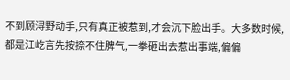不到顾浔野动手,只有真正被惹到,才会沉下脸出手。大多数时候,都是江屹言先按捺不住脾气,一拳砸出去惹出事端,偏偏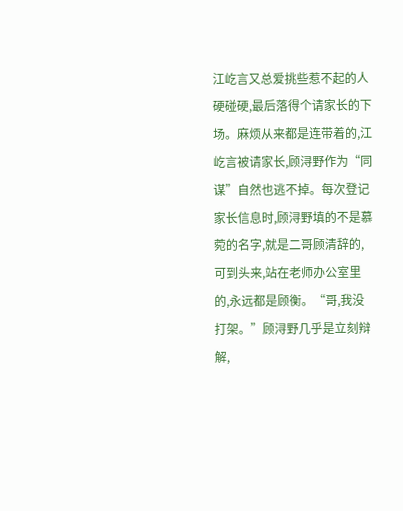江屹言又总爱挑些惹不起的人硬碰硬,最后落得个请家长的下场。麻烦从来都是连带着的,江屹言被请家长,顾浔野作为“同谋”自然也逃不掉。每次登记家长信息时,顾浔野填的不是慕菀的名字,就是二哥顾清辞的,可到头来,站在老师办公室里的,永远都是顾衡。“哥,我没打架。”顾浔野几乎是立刻辩解,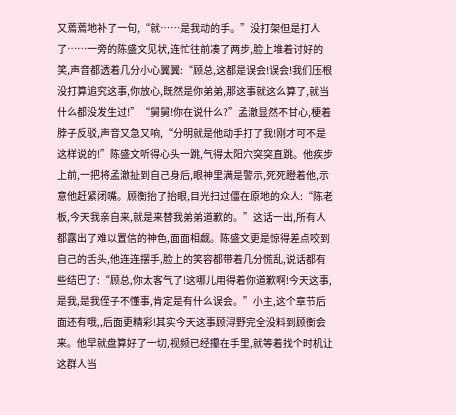又蔫蔫地补了一句,“就……是我动的手。”没打架但是打人了……一旁的陈盛文见状,连忙往前凑了两步,脸上堆着讨好的笑,声音都透着几分小心翼翼:“顾总,这都是误会!误会!我们压根没打算追究这事,你放心,既然是你弟弟,那这事就这么算了,就当什么都没发生过!”“舅舅!你在说什么?”孟澈显然不甘心,梗着脖子反驳,声音又急又响,“分明就是他动手打了我!刚才可不是这样说的!”陈盛文听得心头一跳,气得太阳穴突突直跳。他疾步上前,一把将孟澈扯到自己身后,眼神里满是警示,死死瞪着他,示意他赶紧闭嘴。顾衡抬了抬眼,目光扫过僵在原地的众人:“陈老板,今天我亲自来,就是来替我弟弟道歉的。”这话一出,所有人都露出了难以置信的神色,面面相觑。陈盛文更是惊得差点咬到自己的舌头,他连连摆手,脸上的笑容都带着几分慌乱,说话都有些结巴了:“顾总,你太客气了!这哪儿用得着你道歉啊!今天这事,是我,是我侄子不懂事,肯定是有什么误会。”小主,这个章节后面还有哦,,后面更精彩!其实今天这事顾浔野完全没料到顾衡会来。他早就盘算好了一切,视频已经攥在手里,就等着找个时机让这群人当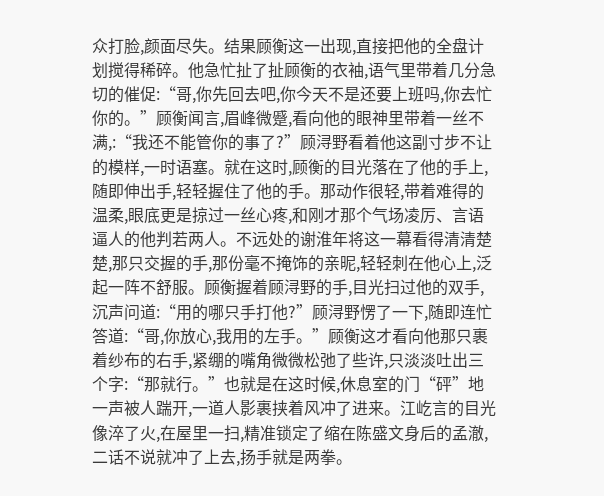众打脸,颜面尽失。结果顾衡这一出现,直接把他的全盘计划搅得稀碎。他急忙扯了扯顾衡的衣袖,语气里带着几分急切的催促:“哥,你先回去吧,你今天不是还要上班吗,你去忙你的。”顾衡闻言,眉峰微蹙,看向他的眼神里带着一丝不满,:“我还不能管你的事了?”顾浔野看着他这副寸步不让的模样,一时语塞。就在这时,顾衡的目光落在了他的手上,随即伸出手,轻轻握住了他的手。那动作很轻,带着难得的温柔,眼底更是掠过一丝心疼,和刚才那个气场凌厉、言语逼人的他判若两人。不远处的谢淮年将这一幕看得清清楚楚,那只交握的手,那份毫不掩饰的亲昵,轻轻刺在他心上,泛起一阵不舒服。顾衡握着顾浔野的手,目光扫过他的双手,沉声问道:“用的哪只手打他?”顾浔野愣了一下,随即连忙答道:“哥,你放心,我用的左手。”顾衡这才看向他那只裹着纱布的右手,紧绷的嘴角微微松弛了些许,只淡淡吐出三个字:“那就行。”也就是在这时候,休息室的门“砰”地一声被人踹开,一道人影裹挟着风冲了进来。江屹言的目光像淬了火,在屋里一扫,精准锁定了缩在陈盛文身后的孟澈,二话不说就冲了上去,扬手就是两拳。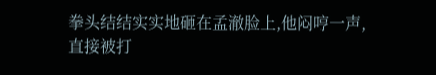拳头结结实实地砸在孟澈脸上,他闷哼一声,直接被打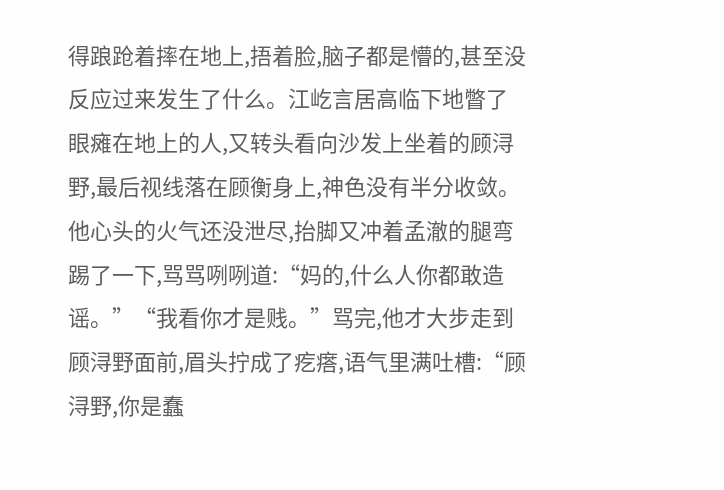得踉跄着摔在地上,捂着脸,脑子都是懵的,甚至没反应过来发生了什么。江屹言居高临下地瞥了眼瘫在地上的人,又转头看向沙发上坐着的顾浔野,最后视线落在顾衡身上,神色没有半分收敛。他心头的火气还没泄尽,抬脚又冲着孟澈的腿弯踢了一下,骂骂咧咧道:“妈的,什么人你都敢造谣。”“我看你才是贱。”骂完,他才大步走到顾浔野面前,眉头拧成了疙瘩,语气里满吐槽:“顾浔野,你是蠢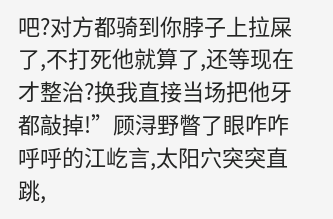吧?对方都骑到你脖子上拉屎了,不打死他就算了,还等现在才整治?换我直接当场把他牙都敲掉!”顾浔野瞥了眼咋咋呼呼的江屹言,太阳穴突突直跳,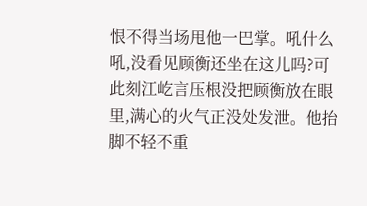恨不得当场甩他一巴掌。吼什么吼,没看见顾衡还坐在这儿吗?可此刻江屹言压根没把顾衡放在眼里,满心的火气正没处发泄。他抬脚不轻不重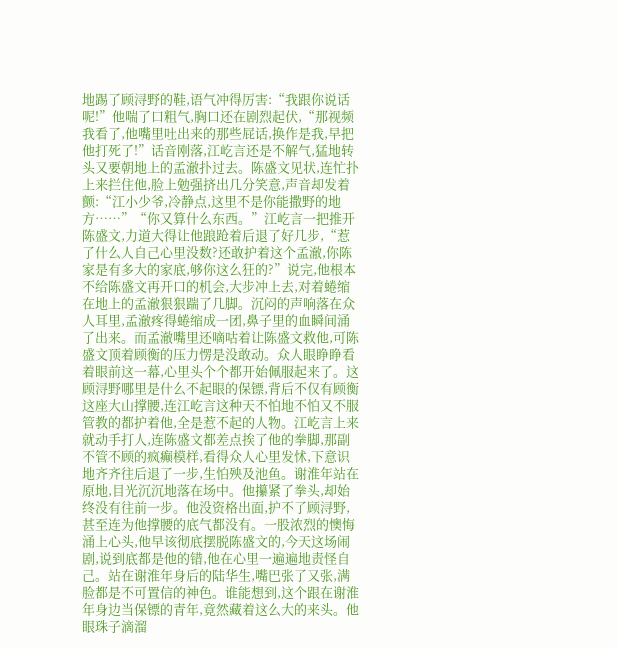地踢了顾浔野的鞋,语气冲得厉害:“我跟你说话呢!”他喘了口粗气,胸口还在剧烈起伏,“那视频我看了,他嘴里吐出来的那些屁话,换作是我,早把他打死了!”话音刚落,江屹言还是不解气,猛地转头又要朝地上的孟澈扑过去。陈盛文见状,连忙扑上来拦住他,脸上勉强挤出几分笑意,声音却发着颤:“江小少爷,冷静点,这里不是你能撒野的地方……”“你又算什么东西。”江屹言一把推开陈盛文,力道大得让他踉跄着后退了好几步,“惹了什么人自己心里没数?还敢护着这个孟澈,你陈家是有多大的家底,够你这么狂的?”说完,他根本不给陈盛文再开口的机会,大步冲上去,对着蜷缩在地上的孟澈狠狠踹了几脚。沉闷的声响落在众人耳里,孟澈疼得蜷缩成一团,鼻子里的血瞬间涌了出来。而孟澈嘴里还嘀咕着让陈盛文救他,可陈盛文顶着顾衡的压力愣是没敢动。众人眼睁睁看着眼前这一幕,心里头个个都开始佩服起来了。这顾浔野哪里是什么不起眼的保镖,背后不仅有顾衡这座大山撑腰,连江屹言这种天不怕地不怕又不服管教的都护着他,全是惹不起的人物。江屹言上来就动手打人,连陈盛文都差点挨了他的拳脚,那副不管不顾的疯癫模样,看得众人心里发怵,下意识地齐齐往后退了一步,生怕殃及池鱼。谢淮年站在原地,目光沉沉地落在场中。他攥紧了拳头,却始终没有往前一步。他没资格出面,护不了顾浔野,甚至连为他撑腰的底气都没有。一股浓烈的懊悔涌上心头,他早该彻底摆脱陈盛文的,今天这场闹剧,说到底都是他的错,他在心里一遍遍地责怪自己。站在谢淮年身后的陆华生,嘴巴张了又张,满脸都是不可置信的神色。谁能想到,这个跟在谢淮年身边当保镖的青年,竟然藏着这么大的来头。他眼珠子滴溜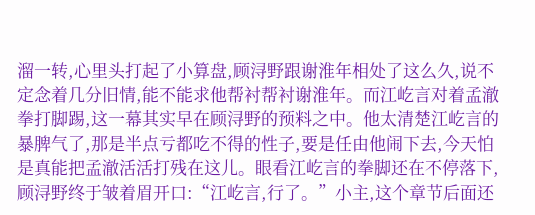溜一转,心里头打起了小算盘,顾浔野跟谢淮年相处了这么久,说不定念着几分旧情,能不能求他帮衬帮衬谢淮年。而江屹言对着孟澈拳打脚踢,这一幕其实早在顾浔野的预料之中。他太清楚江屹言的暴脾气了,那是半点亏都吃不得的性子,要是任由他闹下去,今天怕是真能把孟澈活活打残在这儿。眼看江屹言的拳脚还在不停落下,顾浔野终于皱着眉开口:“江屹言,行了。”小主,这个章节后面还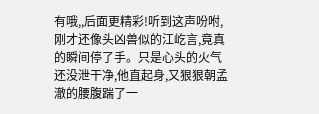有哦,,后面更精彩!听到这声吩咐,刚才还像头凶兽似的江屹言,竟真的瞬间停了手。只是心头的火气还没泄干净,他直起身,又狠狠朝孟澈的腰腹踹了一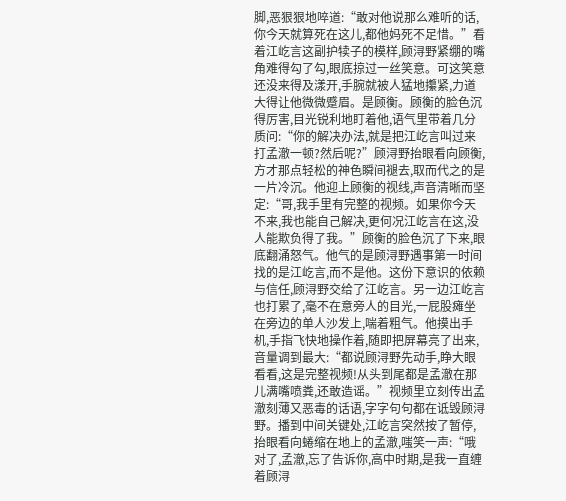脚,恶狠狠地啐道:“敢对他说那么难听的话,你今天就算死在这儿,都他妈死不足惜。”看着江屹言这副护犊子的模样,顾浔野紧绷的嘴角难得勾了勾,眼底掠过一丝笑意。可这笑意还没来得及漾开,手腕就被人猛地攥紧,力道大得让他微微蹙眉。是顾衡。顾衡的脸色沉得厉害,目光锐利地盯着他,语气里带着几分质问:“你的解决办法,就是把江屹言叫过来打孟澈一顿?然后呢?”顾浔野抬眼看向顾衡,方才那点轻松的神色瞬间褪去,取而代之的是一片冷沉。他迎上顾衡的视线,声音清晰而坚定:“哥,我手里有完整的视频。如果你今天不来,我也能自己解决,更何况江屹言在这,没人能欺负得了我。”顾衡的脸色沉了下来,眼底翻涌怒气。他气的是顾浔野遇事第一时间找的是江屹言,而不是他。这份下意识的依赖与信任,顾浔野交给了江屹言。另一边江屹言也打累了,毫不在意旁人的目光,一屁股瘫坐在旁边的单人沙发上,喘着粗气。他摸出手机,手指飞快地操作着,随即把屏幕亮了出来,音量调到最大:“都说顾浔野先动手,睁大眼看看,这是完整视频!从头到尾都是孟澈在那儿满嘴喷粪,还敢造谣。”视频里立刻传出孟澈刻薄又恶毒的话语,字字句句都在诋毁顾浔野。播到中间关键处,江屹言突然按了暂停,抬眼看向蜷缩在地上的孟澈,嗤笑一声:“哦对了,孟澈,忘了告诉你,高中时期,是我一直缠着顾浔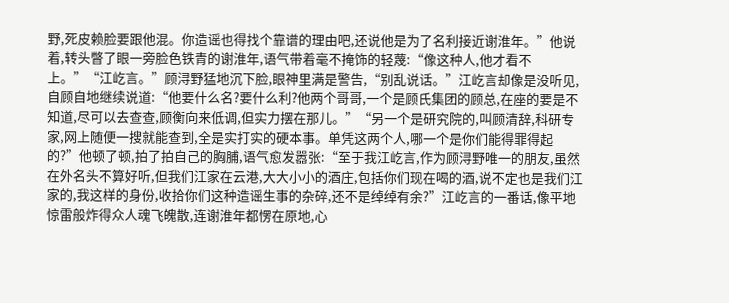野,死皮赖脸要跟他混。你造谣也得找个靠谱的理由吧,还说他是为了名利接近谢淮年。”他说着,转头瞥了眼一旁脸色铁青的谢淮年,语气带着毫不掩饰的轻蔑:“像这种人,他才看不上。”“江屹言。”顾浔野猛地沉下脸,眼神里满是警告,“别乱说话。”江屹言却像是没听见,自顾自地继续说道:“他要什么名?要什么利?他两个哥哥,一个是顾氏集团的顾总,在座的要是不知道,尽可以去查查,顾衡向来低调,但实力摆在那儿。”“另一个是研究院的,叫顾清辞,科研专家,网上随便一搜就能查到,全是实打实的硬本事。单凭这两个人,哪一个是你们能得罪得起的?”他顿了顿,拍了拍自己的胸脯,语气愈发嚣张:“至于我江屹言,作为顾浔野唯一的朋友,虽然在外名头不算好听,但我们江家在云港,大大小小的酒庄,包括你们现在喝的酒,说不定也是我们江家的,我这样的身份,收拾你们这种造谣生事的杂碎,还不是绰绰有余?”江屹言的一番话,像平地惊雷般炸得众人魂飞魄散,连谢淮年都愣在原地,心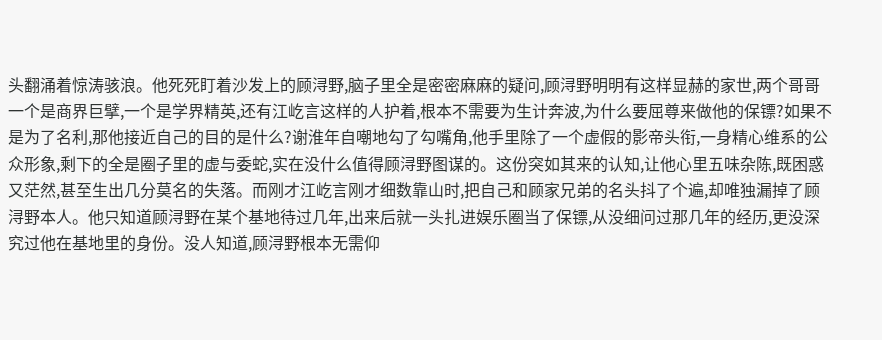头翻涌着惊涛骇浪。他死死盯着沙发上的顾浔野,脑子里全是密密麻麻的疑问,顾浔野明明有这样显赫的家世,两个哥哥一个是商界巨擘,一个是学界精英,还有江屹言这样的人护着,根本不需要为生计奔波,为什么要屈尊来做他的保镖?如果不是为了名利,那他接近自己的目的是什么?谢淮年自嘲地勾了勾嘴角,他手里除了一个虚假的影帝头衔,一身精心维系的公众形象,剩下的全是圈子里的虚与委蛇,实在没什么值得顾浔野图谋的。这份突如其来的认知,让他心里五味杂陈,既困惑又茫然,甚至生出几分莫名的失落。而刚才江屹言刚才细数靠山时,把自己和顾家兄弟的名头抖了个遍,却唯独漏掉了顾浔野本人。他只知道顾浔野在某个基地待过几年,出来后就一头扎进娱乐圈当了保镖,从没细问过那几年的经历,更没深究过他在基地里的身份。没人知道,顾浔野根本无需仰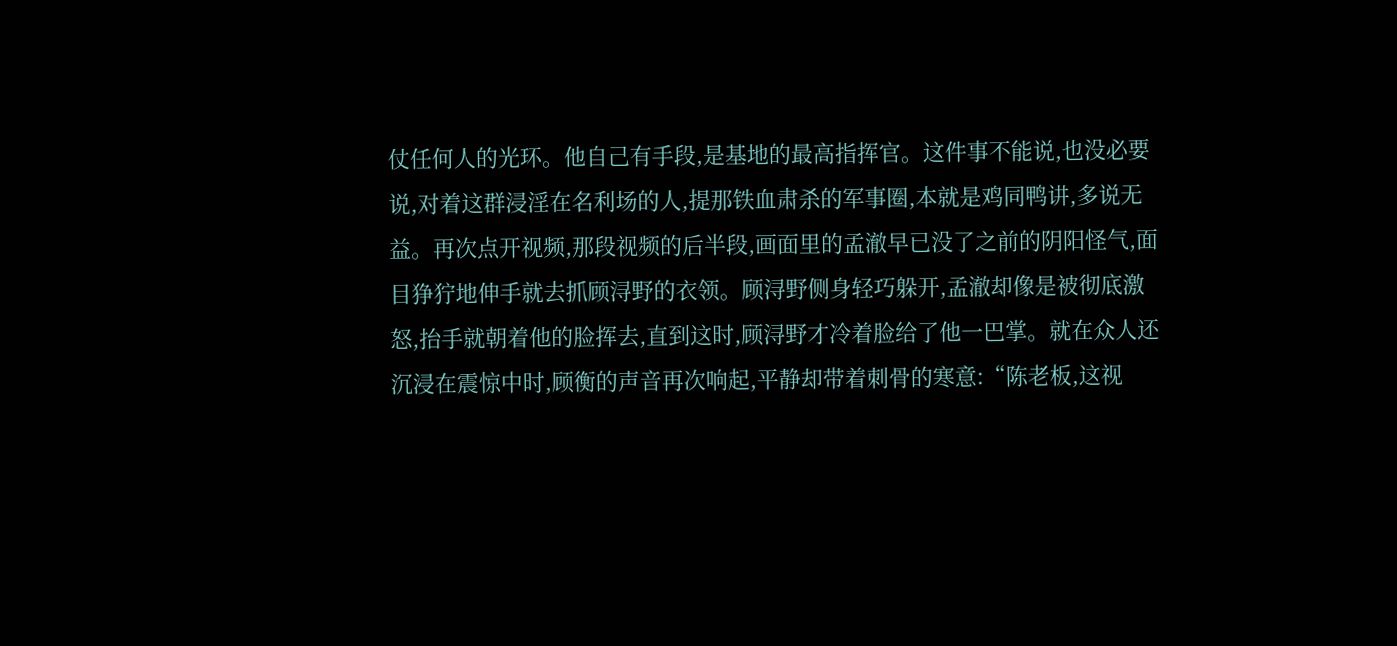仗任何人的光环。他自己有手段,是基地的最高指挥官。这件事不能说,也没必要说,对着这群浸淫在名利场的人,提那铁血肃杀的军事圈,本就是鸡同鸭讲,多说无益。再次点开视频,那段视频的后半段,画面里的孟澈早已没了之前的阴阳怪气,面目狰狞地伸手就去抓顾浔野的衣领。顾浔野侧身轻巧躲开,孟澈却像是被彻底激怒,抬手就朝着他的脸挥去,直到这时,顾浔野才冷着脸给了他一巴掌。就在众人还沉浸在震惊中时,顾衡的声音再次响起,平静却带着刺骨的寒意:“陈老板,这视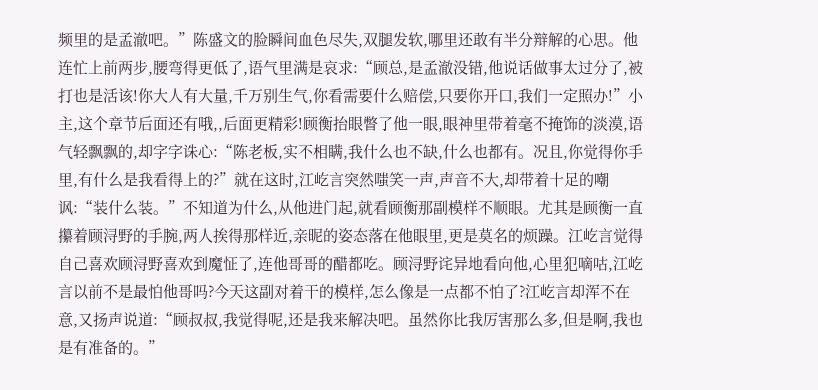频里的是孟澈吧。”陈盛文的脸瞬间血色尽失,双腿发软,哪里还敢有半分辩解的心思。他连忙上前两步,腰弯得更低了,语气里满是哀求:“顾总,是孟澈没错,他说话做事太过分了,被打也是活该!你大人有大量,千万别生气,你看需要什么赔偿,只要你开口,我们一定照办!”小主,这个章节后面还有哦,,后面更精彩!顾衡抬眼瞥了他一眼,眼神里带着毫不掩饰的淡漠,语气轻飘飘的,却字字诛心:“陈老板,实不相瞒,我什么也不缺,什么也都有。况且,你觉得你手里,有什么是我看得上的?”就在这时,江屹言突然嗤笑一声,声音不大,却带着十足的嘲讽:“装什么装。”不知道为什么,从他进门起,就看顾衡那副模样不顺眼。尤其是顾衡一直攥着顾浔野的手腕,两人挨得那样近,亲昵的姿态落在他眼里,更是莫名的烦躁。江屹言觉得自己喜欢顾浔野喜欢到魔怔了,连他哥哥的醋都吃。顾浔野诧异地看向他,心里犯嘀咕,江屹言以前不是最怕他哥吗?今天这副对着干的模样,怎么像是一点都不怕了?江屹言却浑不在意,又扬声说道:“顾叔叔,我觉得呢,还是我来解决吧。虽然你比我厉害那么多,但是啊,我也是有准备的。”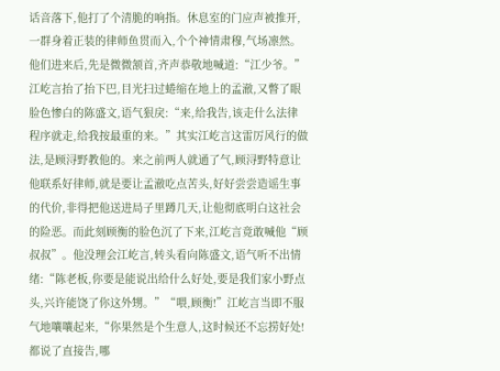话音落下,他打了个清脆的响指。休息室的门应声被推开,一群身着正装的律师鱼贯而入,个个神情肃穆,气场凛然。他们进来后,先是微微颔首,齐声恭敬地喊道:“江少爷。”江屹言抬了抬下巴,目光扫过蜷缩在地上的孟澈,又瞥了眼脸色惨白的陈盛文,语气狠戾:“来,给我告,该走什么法律程序就走,给我按最重的来。”其实江屹言这雷厉风行的做法,是顾浔野教他的。来之前两人就通了气,顾浔野特意让他联系好律师,就是要让孟澈吃点苦头,好好尝尝造谣生事的代价,非得把他送进局子里蹲几天,让他彻底明白这社会的险恶。而此刻顾衡的脸色沉了下来,江屹言竟敢喊他“顾叔叔”。他没理会江屹言,转头看向陈盛文,语气听不出情绪:“陈老板,你要是能说出给什么好处,要是我们家小野点头,兴许能饶了你这外甥。”“喂,顾衡!”江屹言当即不服气地嚷嚷起来,“你果然是个生意人,这时候还不忘捞好处!都说了直接告,哪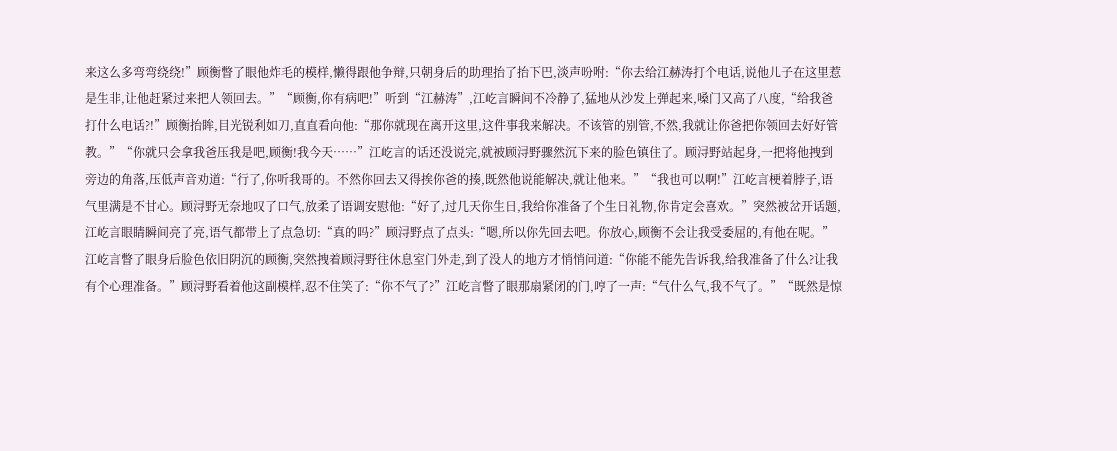来这么多弯弯绕绕!”顾衡瞥了眼他炸毛的模样,懒得跟他争辩,只朝身后的助理抬了抬下巴,淡声吩咐:“你去给江赫涛打个电话,说他儿子在这里惹是生非,让他赶紧过来把人领回去。”“顾衡,你有病吧!”听到“江赫涛”,江屹言瞬间不冷静了,猛地从沙发上弹起来,嗓门又高了八度,“给我爸打什么电话?!”顾衡抬眸,目光锐利如刀,直直看向他:“那你就现在离开这里,这件事我来解决。不该管的别管,不然,我就让你爸把你领回去好好管教。”“你就只会拿我爸压我是吧,顾衡!我今天……”江屹言的话还没说完,就被顾浔野骤然沉下来的脸色镇住了。顾浔野站起身,一把将他拽到旁边的角落,压低声音劝道:“行了,你听我哥的。不然你回去又得挨你爸的揍,既然他说能解决,就让他来。”“我也可以啊!”江屹言梗着脖子,语气里满是不甘心。顾浔野无奈地叹了口气,放柔了语调安慰他:“好了,过几天你生日,我给你准备了个生日礼物,你肯定会喜欢。”突然被岔开话题,江屹言眼睛瞬间亮了亮,语气都带上了点急切:“真的吗?”顾浔野点了点头:“嗯,所以你先回去吧。你放心,顾衡不会让我受委屈的,有他在呢。”江屹言瞥了眼身后脸色依旧阴沉的顾衡,突然拽着顾浔野往休息室门外走,到了没人的地方才悄悄问道:“你能不能先告诉我,给我准备了什么?让我有个心理准备。”顾浔野看着他这副模样,忍不住笑了:“你不气了?”江屹言瞥了眼那扇紧闭的门,哼了一声:“气什么气,我不气了。”“既然是惊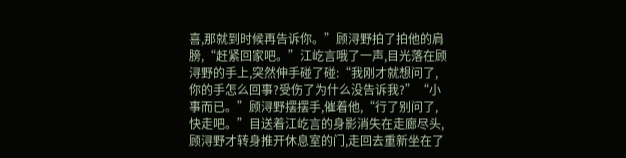喜,那就到时候再告诉你。”顾浔野拍了拍他的肩膀,“赶紧回家吧。”江屹言哦了一声,目光落在顾浔野的手上,突然伸手碰了碰:“我刚才就想问了,你的手怎么回事?受伤了为什么没告诉我?”“小事而已。”顾浔野摆摆手,催着他,“行了别问了,快走吧。”目送着江屹言的身影消失在走廊尽头,顾浔野才转身推开休息室的门,走回去重新坐在了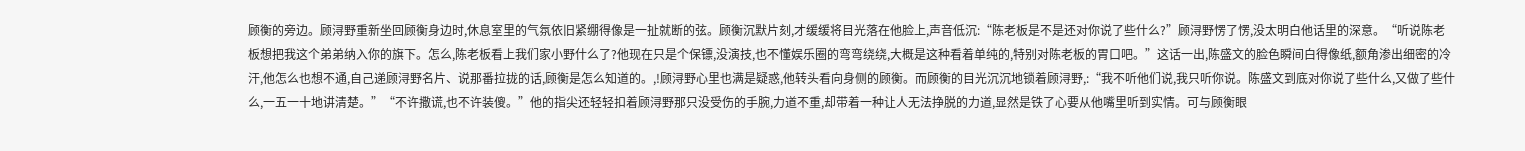顾衡的旁边。顾浔野重新坐回顾衡身边时,休息室里的气氛依旧紧绷得像是一扯就断的弦。顾衡沉默片刻,才缓缓将目光落在他脸上,声音低沉:“陈老板是不是还对你说了些什么?”顾浔野愣了愣,没太明白他话里的深意。“听说陈老板想把我这个弟弟纳入你的旗下。怎么,陈老板看上我们家小野什么了?他现在只是个保镖,没演技,也不懂娱乐圈的弯弯绕绕,大概是这种看着单纯的,特别对陈老板的胃口吧。”这话一出,陈盛文的脸色瞬间白得像纸,额角渗出细密的冷汗,他怎么也想不通,自己递顾浔野名片、说那番拉拢的话,顾衡是怎么知道的。,!顾浔野心里也满是疑惑,他转头看向身侧的顾衡。而顾衡的目光沉沉地锁着顾浔野,:“我不听他们说,我只听你说。陈盛文到底对你说了些什么,又做了些什么,一五一十地讲清楚。”“不许撒谎,也不许装傻。”他的指尖还轻轻扣着顾浔野那只没受伤的手腕,力道不重,却带着一种让人无法挣脱的力道,显然是铁了心要从他嘴里听到实情。可与顾衡眼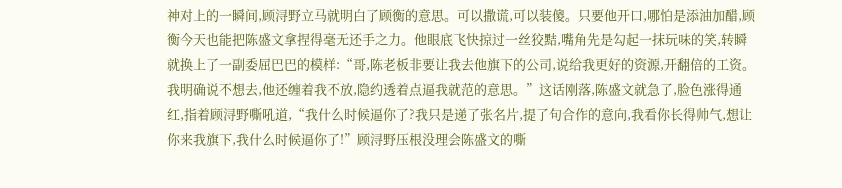神对上的一瞬间,顾浔野立马就明白了顾衡的意思。可以撒谎,可以装傻。只要他开口,哪怕是添油加醋,顾衡今天也能把陈盛文拿捏得毫无还手之力。他眼底飞快掠过一丝狡黠,嘴角先是勾起一抹玩味的笑,转瞬就换上了一副委屈巴巴的模样:“哥,陈老板非要让我去他旗下的公司,说给我更好的资源,开翻倍的工资。我明确说不想去,他还缠着我不放,隐约透着点逼我就范的意思。”这话刚落,陈盛文就急了,脸色涨得通红,指着顾浔野嘶吼道,“我什么时候逼你了?我只是递了张名片,提了句合作的意向,我看你长得帅气,想让你来我旗下,我什么时候逼你了!”顾浔野压根没理会陈盛文的嘶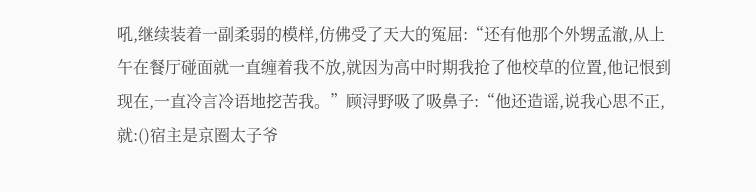吼,继续装着一副柔弱的模样,仿佛受了天大的冤屈:“还有他那个外甥孟澈,从上午在餐厅碰面就一直缠着我不放,就因为高中时期我抢了他校草的位置,他记恨到现在,一直冷言冷语地挖苦我。”顾浔野吸了吸鼻子:“他还造谣,说我心思不正,就:()宿主是京圈太子爷